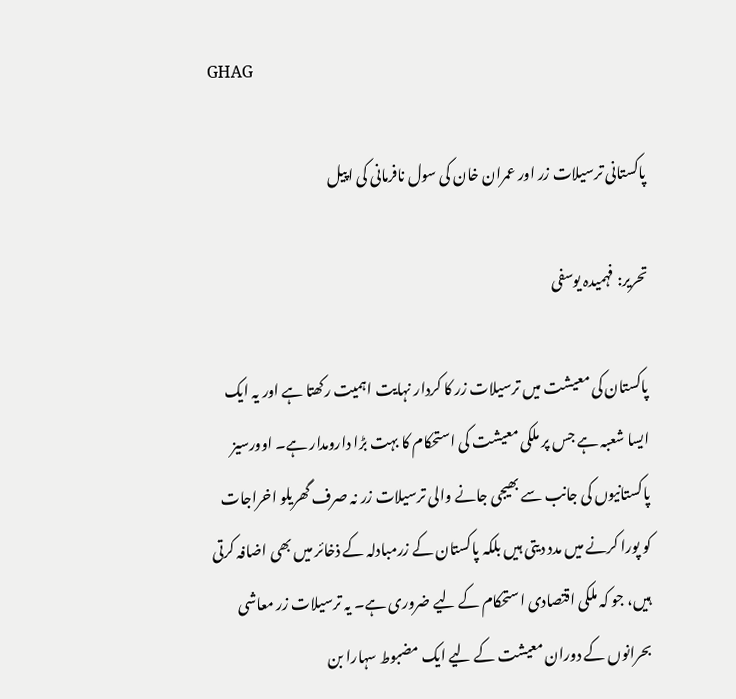GHAG

پاکستانی ترسیلات زر اور عمران خان کی سول نافرمانی کی اپیل

تحریر: فہمیدہ یوسفی

پاکستان کی معیشت میں ترسیلات زر کا کردار نہایت اہمیت رکھتا ہے اور یہ ایک ایسا شعبہ ہے جس پر ملکی معیشت کی استحکام کا بہت بڑا دارومدار ہے۔ اوورسیز پاکستانیوں کی جانب سے بھیجی جانے والی ترسیلات زر نہ صرف گھریلو اخراجات کو پورا کرنے میں مدد دیتی ہیں بلکہ پاکستان کے زرمبادلہ کے ذخائر میں بھی اضافہ کرتی ہیں، جو کہ ملکی اقتصادی استحکام کے لیے ضروری ہے۔ یہ ترسیلات زر معاشی بحرانوں کے دوران معیشت کے لیے ایک مضبوط سہارا بن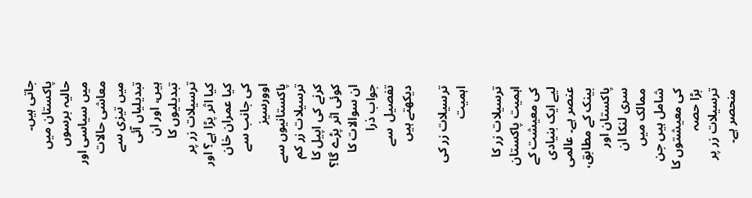جاتی ہیں۔ پاکستان میں حالیہ برسوں میں سیاسی اور معاشی حالات میں تیزی سے تبدیلیاں آئی ہیں، اور ان تبدیلیوں کا ترسیلات زر پر کیا اثر پڑا ہے؟ اور کیا عمران خان کی جانب سے اوورسیز پاکستانیوں سے ترسیلات زر کم کرنے کی اپیل کا کوئی اثر پڑے گا؟ ان سوالات کا جواب ذرا تفصیل  سے دیکھتے ہیں

ترسیلات زر کی اہمیت

ترسیلات زر کا اہمیت پاکستان کی معیشت کے لیے ایک بنیادی عنصر ہے۔ عالمی بینک کے مطابق، پاکستان اور سری لنکا ان ممالک میں شامل ہیں جن کی معیشتوں کا بڑا حصہ ترسیلات زر پر منحصر ہے۔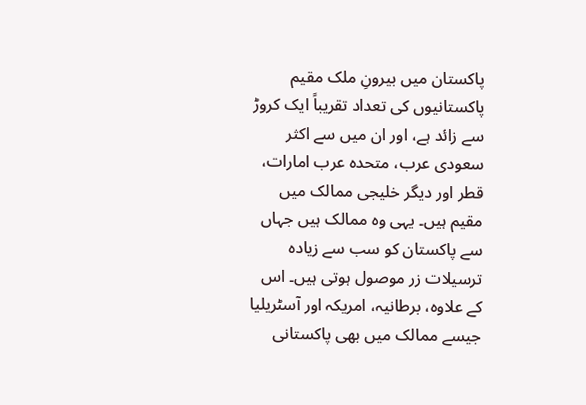پاکستان میں بیرونِ ملک مقیم پاکستانیوں کی تعداد تقریباً ایک کروڑ سے زائد ہے، اور ان میں سے اکثر سعودی عرب، متحدہ عرب امارات، قطر اور دیگر خلیجی ممالک میں مقیم ہیں۔ یہی وہ ممالک ہیں جہاں سے پاکستان کو سب سے زیادہ ترسیلات زر موصول ہوتی ہیں۔ اس کے علاوہ، برطانیہ، امریکہ اور آسٹریلیا جیسے ممالک میں بھی پاکستانی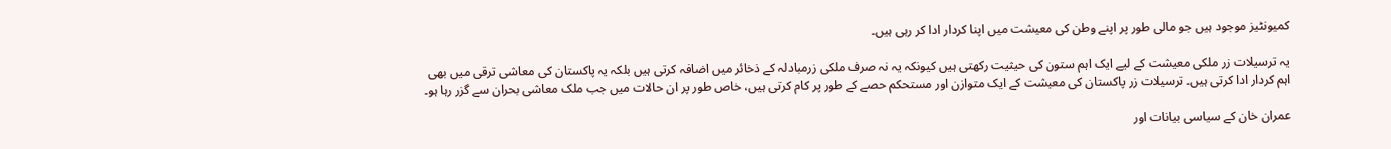کمیونٹیز موجود ہیں جو مالی طور پر اپنے وطن کی معیشت میں اپنا کردار ادا کر رہی ہیں۔

یہ ترسیلات زر ملکی معیشت کے لیے ایک اہم ستون کی حیثیت رکھتی ہیں کیونکہ یہ نہ صرف ملکی زرمبادلہ کے ذخائر میں اضافہ کرتی ہیں بلکہ یہ پاکستان کی معاشی ترقی میں بھی اہم کردار ادا کرتی ہیں۔ ترسیلات زر پاکستان کی معیشت کے ایک متوازن اور مستحکم حصے کے طور پر کام کرتی ہیں، خاص طور پر ان حالات میں جب ملک معاشی بحران سے گزر رہا ہو۔

عمران خان کے سیاسی بیانات اور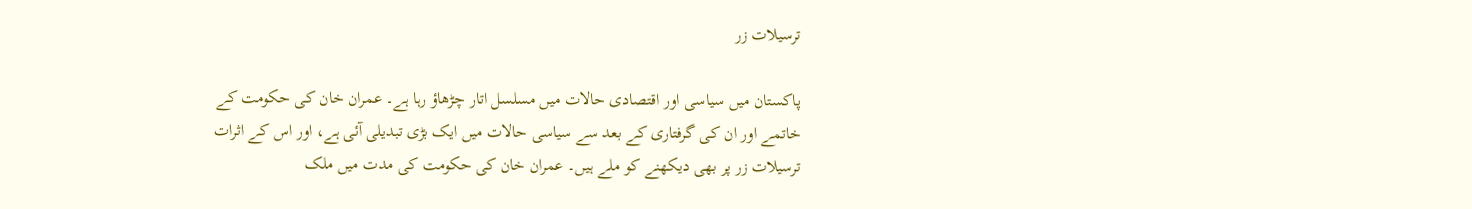ترسیلات زر

پاکستان میں سیاسی اور اقتصادی حالات میں مسلسل اتار چڑھاؤ رہا ہے۔ عمران خان کی حکومت کے خاتمے اور ان کی گرفتاری کے بعد سے سیاسی حالات میں ایک بڑی تبدیلی آئی ہے، اور اس کے اثرات ترسیلات زر پر بھی دیکھنے کو ملے ہیں۔ عمران خان کی حکومت کی مدت میں ملک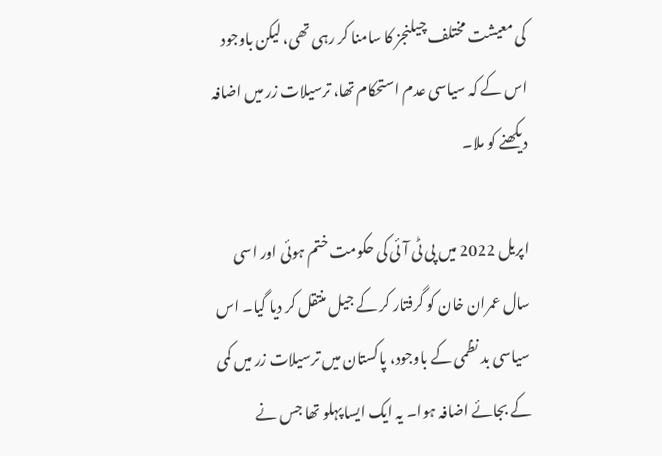کی معیشت مختلف چیلنجز کا سامنا کر رہی تھی، لیکن باوجود اس کے کہ سیاسی عدم استحکام تھا، ترسیلات زر میں اضافہ دیکھنے کو ملا۔

اپریل 2022 میں پی ٹی آئی کی حکومت ختم ہوئی اور اسی سال عمران خان کو گرفتار کر کے جیل منتقل کر دیا گیا۔ اس سیاسی بد نظمی کے باوجود، پاکستان میں ترسیلات زر میں کمی کے بجائے اضافہ ہوا۔ یہ ایک ایسا پہلو تھا جس نے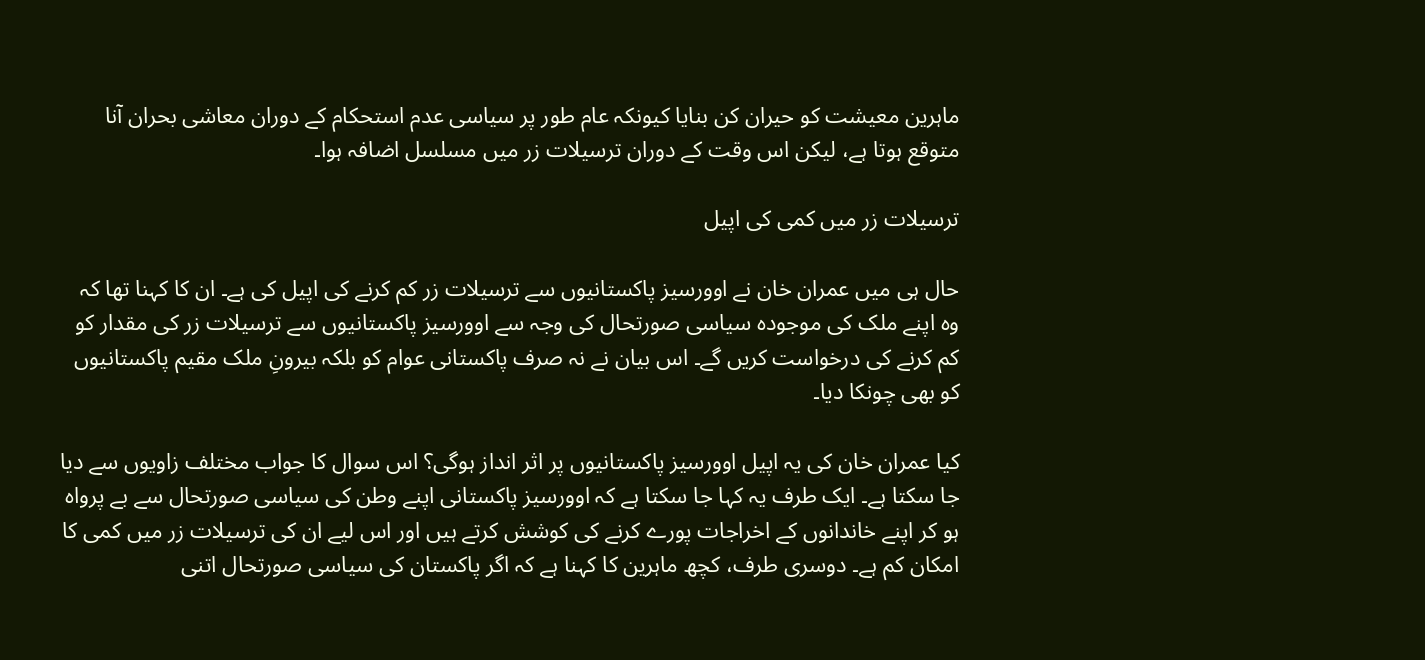ماہرین معیشت کو حیران کن بنایا کیونکہ عام طور پر سیاسی عدم استحکام کے دوران معاشی بحران آنا متوقع ہوتا ہے، لیکن اس وقت کے دوران ترسیلات زر میں مسلسل اضافہ ہوا۔

ترسیلات زر میں کمی کی اپیل

حال ہی میں عمران خان نے اوورسیز پاکستانیوں سے ترسیلات زر کم کرنے کی اپیل کی ہے۔ ان کا کہنا تھا کہ وہ اپنے ملک کی موجودہ سیاسی صورتحال کی وجہ سے اوورسیز پاکستانیوں سے ترسیلات زر کی مقدار کو کم کرنے کی درخواست کریں گے۔ اس بیان نے نہ صرف پاکستانی عوام کو بلکہ بیرونِ ملک مقیم پاکستانیوں کو بھی چونکا دیا۔

کیا عمران خان کی یہ اپیل اوورسیز پاکستانیوں پر اثر انداز ہوگی؟ اس سوال کا جواب مختلف زاویوں سے دیا جا سکتا ہے۔ ایک طرف یہ کہا جا سکتا ہے کہ اوورسیز پاکستانی اپنے وطن کی سیاسی صورتحال سے بے پرواہ ہو کر اپنے خاندانوں کے اخراجات پورے کرنے کی کوشش کرتے ہیں اور اس لیے ان کی ترسیلات زر میں کمی کا امکان کم ہے۔ دوسری طرف، کچھ ماہرین کا کہنا ہے کہ اگر پاکستان کی سیاسی صورتحال اتنی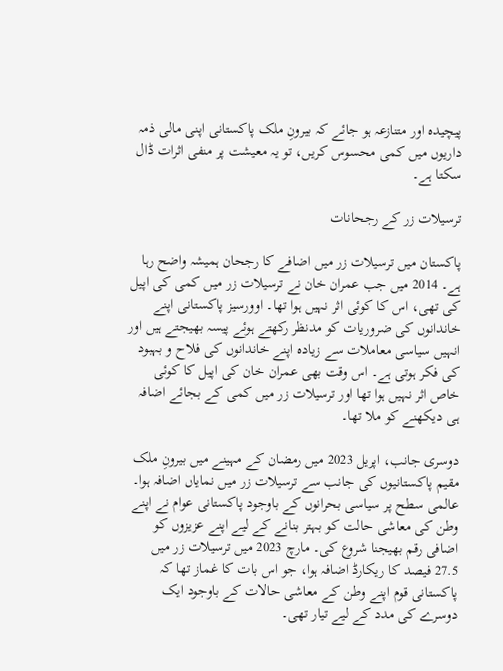پیچیدہ اور متنازعہ ہو جائے کہ بیرونِ ملک پاکستانی اپنی مالی ذمہ داریوں میں کمی محسوس کریں، تو یہ معیشت پر منفی اثرات ڈال سکتا ہے۔

ترسیلات زر کے رجحانات

پاکستان میں ترسیلات زر میں اضافے کا رجحان ہمیشہ واضح رہا ہے۔ 2014 میں جب عمران خان نے ترسیلات زر میں کمی کی اپیل کی تھی، اس کا کوئی اثر نہیں ہوا تھا۔ اوورسیز پاکستانی اپنے خاندانوں کی ضروریات کو مدنظر رکھتے ہوئے پیسہ بھیجتے ہیں اور انہیں سیاسی معاملات سے زیادہ اپنے خاندانوں کی فلاح و بہبود کی فکر ہوتی ہے۔ اس وقت بھی عمران خان کی اپیل کا کوئی خاص اثر نہیں ہوا تھا اور ترسیلات زر میں کمی کے بجائے اضافہ ہی دیکھنے کو ملا تھا۔

دوسری جانب، اپریل 2023 میں رمضان کے مہینے میں بیرونِ ملک مقیم پاکستانیوں کی جانب سے ترسیلات زر میں نمایاں اضافہ ہوا۔ عالمی سطح پر سیاسی بحرانوں کے باوجود پاکستانی عوام نے اپنے وطن کی معاشی حالت کو بہتر بنانے کے لیے اپنے عزیزوں کو اضافی رقم بھیجنا شروع کی۔ مارچ 2023 میں ترسیلات زر میں 27.5 فیصد کا ریکارڈ اضافہ ہوا، جو اس بات کا غماز تھا کہ پاکستانی قوم اپنے وطن کے معاشی حالات کے باوجود ایک دوسرے کی مدد کے لیے تیار تھی۔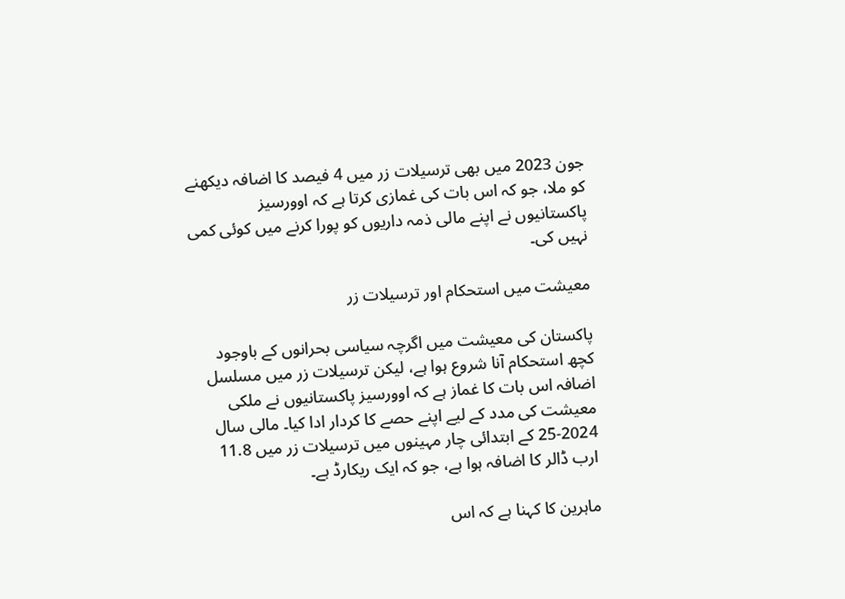جون 2023 میں بھی ترسیلات زر میں 4 فیصد کا اضافہ دیکھنے کو ملا، جو کہ اس بات کی غمازی کرتا ہے کہ اوورسیز پاکستانیوں نے اپنے مالی ذمہ داریوں کو پورا کرنے میں کوئی کمی نہیں کی۔

معیشت میں استحکام اور ترسیلات زر

پاکستان کی معیشت میں اگرچہ سیاسی بحرانوں کے باوجود کچھ استحکام آنا شروع ہوا ہے، لیکن ترسیلات زر میں مسلسل اضافہ اس بات کا غماز ہے کہ اوورسیز پاکستانیوں نے ملکی معیشت کی مدد کے لیے اپنے حصے کا کردار ادا کیا۔ مالی سال 2024-25 کے ابتدائی چار مہینوں میں ترسیلات زر میں 11.8 ارب ڈالر کا اضافہ ہوا ہے، جو کہ ایک ریکارڈ ہے۔

ماہرین کا کہنا ہے کہ اس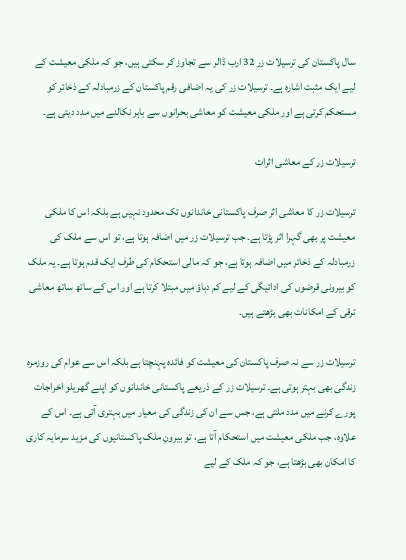سال پاکستان کی ترسیلات زر 32 ارب ڈالر سے تجاوز کر سکتی ہیں، جو کہ ملکی معیشت کے لیے ایک مثبت اشارہ ہے۔ ترسیلات زر کی یہ اضافی رقم پاکستان کے زرمبادلہ کے ذخائر کو مستحکم کرتی ہے اور ملکی معیشت کو معاشی بحرانوں سے باہر نکالنے میں مدد دیتی ہے۔

ترسیلات زر کے معاشی اثرات

ترسیلات زر کا معاشی اثر صرف پاکستانی خاندانوں تک محدود نہیں ہے بلکہ اس کا ملکی معیشت پر بھی گہرا اثر پڑتا ہے۔ جب ترسیلات زر میں اضافہ ہوتا ہے، تو اس سے ملک کی زرمبادلہ کے ذخائر میں اضافہ ہوتا ہے، جو کہ مالی استحکام کی طرف ایک قدم ہوتا ہے۔ یہ ملک کو بیرونی قرضوں کی ادائیگی کے لیے کم دباؤ میں مبتلا کرتا ہے اور اس کے ساتھ ساتھ معاشی ترقی کے امکانات بھی بڑھتے ہیں۔

ترسیلات زر سے نہ صرف پاکستان کی معیشت کو فائدہ پہنچتا ہے بلکہ اس سے عوام کی روزمرہ زندگی بھی بہتر ہوتی ہے۔ ترسیلات زر کے ذریعے پاکستانی خاندانوں کو اپنے گھریلو اخراجات پورے کرنے میں مدد ملتی ہے، جس سے ان کی زندگی کی معیار میں بہتری آتی ہے۔ اس کے علاوہ، جب ملکی معیشت میں استحکام آتا ہے، تو بیرونِ ملک پاکستانیوں کی مزید سرمایہ کاری کا امکان بھی بڑھتا ہے، جو کہ ملک کے لیے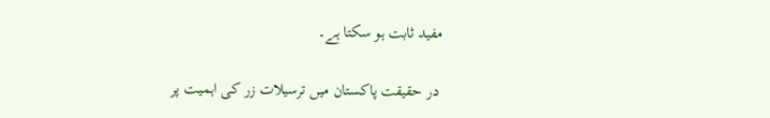مفید ثابت ہو سکتا ہے۔

 در حقیقت پاکستان میں ترسیلات زر کی اہمیت پر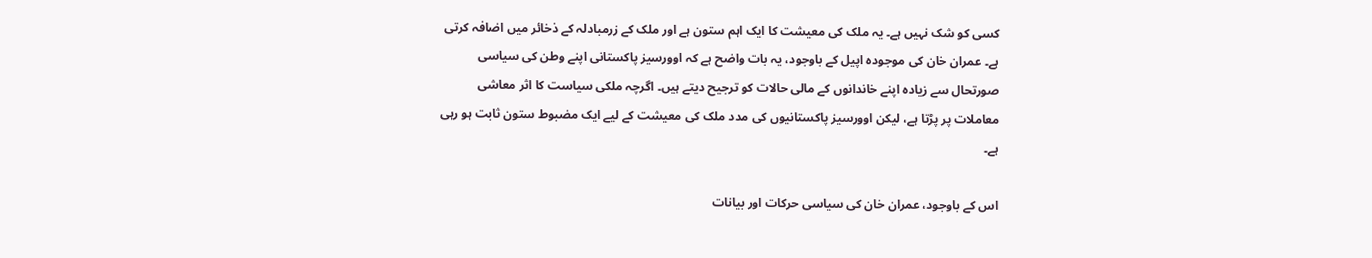کسی کو شک نہیں ہے۔ یہ ملک کی معیشت کا ایک اہم ستون ہے اور ملک کے زرمبادلہ کے ذخائر میں اضافہ کرتی ہے۔ عمران خان کی موجودہ اپیل کے باوجود، یہ بات واضح ہے کہ اوورسیز پاکستانی اپنے وطن کی سیاسی صورتحال سے زیادہ اپنے خاندانوں کے مالی حالات کو ترجیح دیتے ہیں۔ اگرچہ ملکی سیاست کا اثر معاشی معاملات پر پڑتا ہے، لیکن اوورسیز پاکستانیوں کی مدد ملک کی معیشت کے لیے ایک مضبوط ستون ثابت ہو رہی ہے۔

اس کے باوجود، عمران خان کی سیاسی حرکات اور بیانات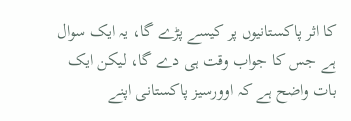کا اثر پاکستانیوں پر کیسے پڑے گا، یہ ایک سوال ہے جس کا جواب وقت ہی دے گا، لیکن ایک بات واضح ہے کہ اوورسیز پاکستانی اپنے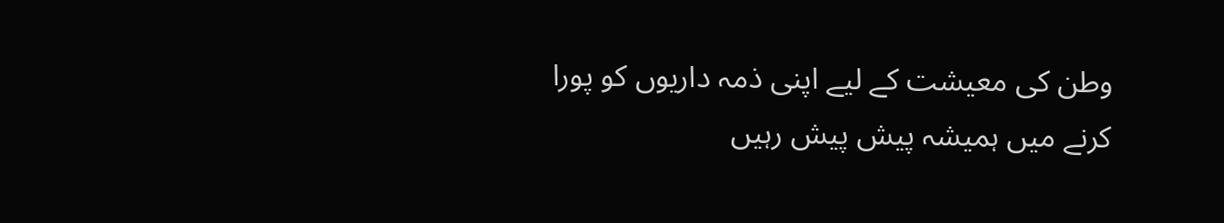وطن کی معیشت کے لیے اپنی ذمہ داریوں کو پورا کرنے میں ہمیشہ پیش پیش رہیں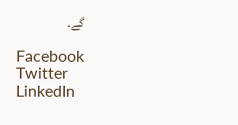گے۔

Facebook
Twitter
LinkedIn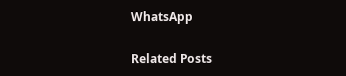WhatsApp

Related Posts